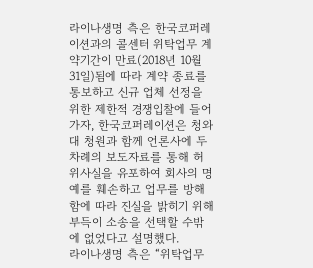라이나생명 측은 한국코퍼레이션과의 콜센터 위탁업무 계약기간이 만료(2018년 10월 31일)됨에 따라 계약 종료를 통보하고 신규 업체 선정을 위한 제한적 경쟁입찰에 들어가자, 한국코퍼레이션은 청와대 청원과 함께 언론사에 두 차례의 보도자료를 통해 허위사실을 유포하여 회사의 명예를 훼손하고 업무를 방해함에 따라 진실을 밝히기 위해 부득이 소송을 선택할 수밖에 없었다고 설명했다.
라이나생명 측은 “위탁업무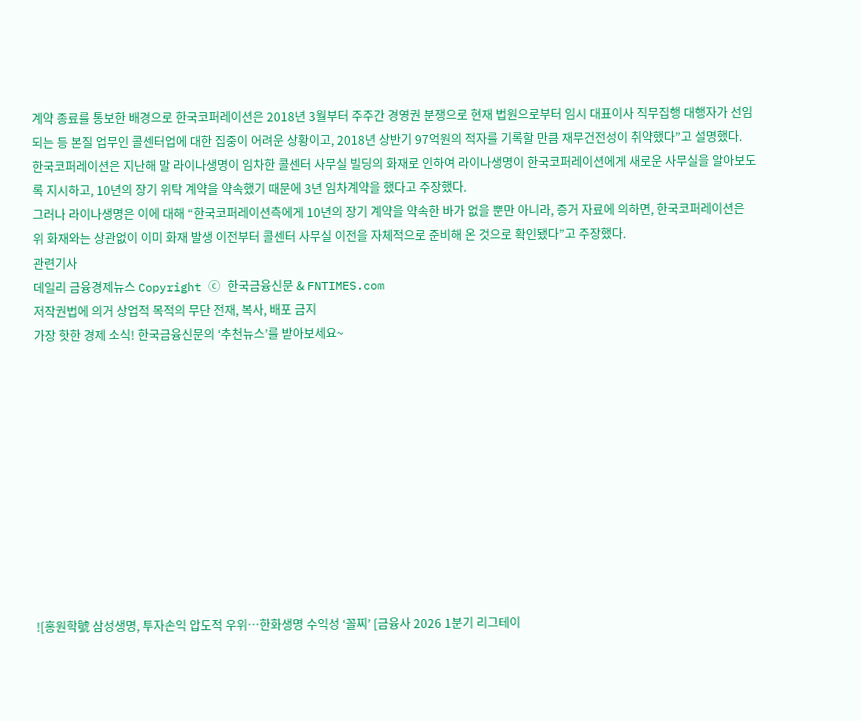계약 종료를 통보한 배경으로 한국코퍼레이션은 2018년 3월부터 주주간 경영권 분쟁으로 현재 법원으로부터 임시 대표이사 직무집행 대행자가 선임되는 등 본질 업무인 콜센터업에 대한 집중이 어려운 상황이고, 2018년 상반기 97억원의 적자를 기록할 만큼 재무건전성이 취약했다”고 설명했다.
한국코퍼레이션은 지난해 말 라이나생명이 임차한 콜센터 사무실 빌딩의 화재로 인하여 라이나생명이 한국코퍼레이션에게 새로운 사무실을 알아보도록 지시하고, 10년의 장기 위탁 계약을 약속했기 때문에 3년 임차계약을 했다고 주장했다.
그러나 라이나생명은 이에 대해 “한국코퍼레이션측에게 10년의 장기 계약을 약속한 바가 없을 뿐만 아니라, 증거 자료에 의하면, 한국코퍼레이션은 위 화재와는 상관없이 이미 화재 발생 이전부터 콜센터 사무실 이전을 자체적으로 준비해 온 것으로 확인됐다”고 주장했다.
관련기사
데일리 금융경제뉴스 Copyright ⓒ 한국금융신문 & FNTIMES.com
저작권법에 의거 상업적 목적의 무단 전재, 복사, 배포 금지
가장 핫한 경제 소식! 한국금융신문의 ‘추천뉴스’를 받아보세요~











![홍원학號 삼성생명, 투자손익 압도적 우위…한화생명 수익성 ‘꼴찌’ [금융사 2026 1분기 리그테이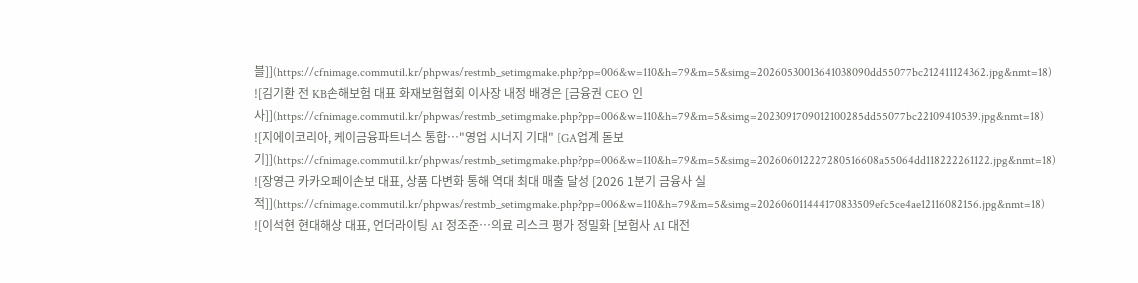블]](https://cfnimage.commutil.kr/phpwas/restmb_setimgmake.php?pp=006&w=110&h=79&m=5&simg=20260530013641038090dd55077bc212411124362.jpg&nmt=18)
![김기환 전 KB손해보험 대표 화재보험협회 이사장 내정 배경은 [금융권 CEO 인사]](https://cfnimage.commutil.kr/phpwas/restmb_setimgmake.php?pp=006&w=110&h=79&m=5&simg=2023091709012100285dd55077bc22109410539.jpg&nmt=18)
![지에이코리아, 케이금융파트너스 통합…"영업 시너지 기대" [GA업계 돋보기]](https://cfnimage.commutil.kr/phpwas/restmb_setimgmake.php?pp=006&w=110&h=79&m=5&simg=202606012227280516608a55064dd118222261122.jpg&nmt=18)
![장영근 카카오페이손보 대표, 상품 다변화 통해 역대 최대 매출 달성 [2026 1분기 금융사 실적]](https://cfnimage.commutil.kr/phpwas/restmb_setimgmake.php?pp=006&w=110&h=79&m=5&simg=202606011444170833509efc5ce4ae12116082156.jpg&nmt=18)
![이석현 현대해상 대표, 언더라이팅 AI 정조준…의료 리스크 평가 정밀화 [보험사 AI 대전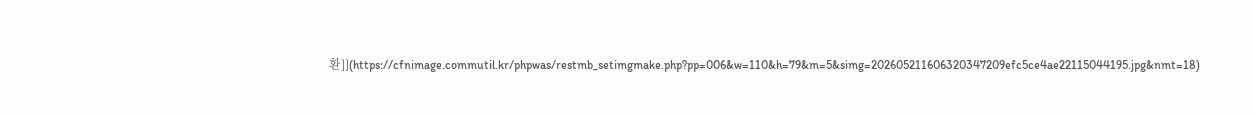환]](https://cfnimage.commutil.kr/phpwas/restmb_setimgmake.php?pp=006&w=110&h=79&m=5&simg=202605211606320347209efc5ce4ae22115044195.jpg&nmt=18)